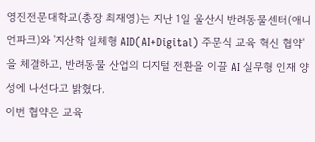영진전문대학교(총장 최재영)는 지난 1일 울산시 반려동물센터(애니언파크)와 '지산학 일체형 AID(AI+Digital) 주문식 교육 혁신 협약'을 체결하고, 반려동물 산업의 디지털 전환을 이끌 AI 실무형 인재 양성에 나선다고 밝혔다.
이번 협약은 교육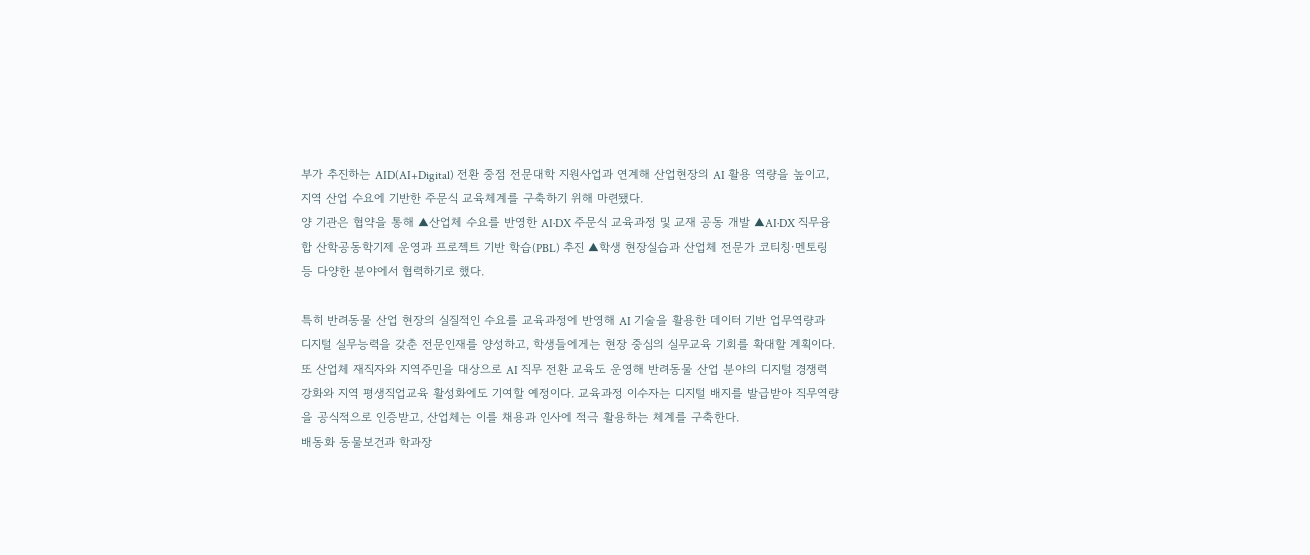부가 추진하는 AID(AI+Digital) 전환 중점 전문대학 지원사업과 연계해 산업현장의 AI 활용 역량을 높이고, 지역 산업 수요에 기반한 주문식 교육체계를 구축하기 위해 마련됐다.
양 기관은 협약을 통해 ▲산업체 수요를 반영한 AI·DX 주문식 교육과정 및 교재 공동 개발 ▲AI·DX 직무융합 산학공동학기제 운영과 프로젝트 기반 학습(PBL) 추진 ▲학생 현장실습과 산업체 전문가 코티칭·멘토링 등 다양한 분야에서 협력하기로 했다.

특히 반려동물 산업 현장의 실질적인 수요를 교육과정에 반영해 AI 기술을 활용한 데이터 기반 업무역량과 디지털 실무능력을 갖춘 전문인재를 양성하고, 학생들에게는 현장 중심의 실무교육 기회를 확대할 계획이다.
또 산업체 재직자와 지역주민을 대상으로 AI 직무 전환 교육도 운영해 반려동물 산업 분야의 디지털 경쟁력 강화와 지역 평생직업교육 활성화에도 기여할 예정이다. 교육과정 이수자는 디지털 배지를 발급받아 직무역량을 공식적으로 인증받고, 산업체는 이를 채용과 인사에 적극 활용하는 체계를 구축한다.
배동화 동물보건과 학과장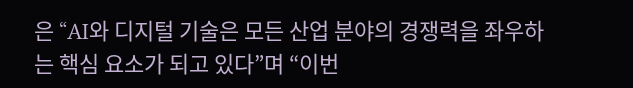은 “AI와 디지털 기술은 모든 산업 분야의 경쟁력을 좌우하는 핵심 요소가 되고 있다”며 “이번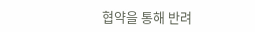협약을 통해 반려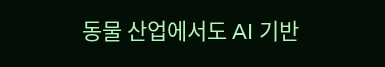동물 산업에서도 AI 기반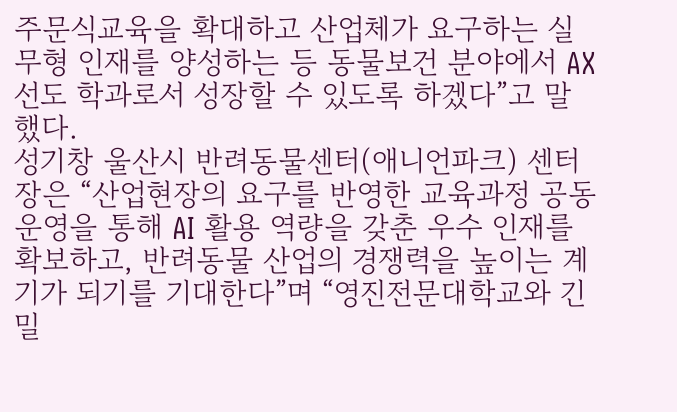주문식교육을 확대하고 산업체가 요구하는 실무형 인재를 양성하는 등 동물보건 분야에서 AX 선도 학과로서 성장할 수 있도록 하겠다”고 말했다.
성기창 울산시 반려동물센터(애니언파크) 센터장은 “산업현장의 요구를 반영한 교육과정 공동 운영을 통해 AI 활용 역량을 갖춘 우수 인재를 확보하고, 반려동물 산업의 경쟁력을 높이는 계기가 되기를 기대한다”며 “영진전문대학교와 긴밀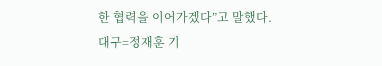한 협력을 이어가겠다”고 말했다.
대구=정재훈 기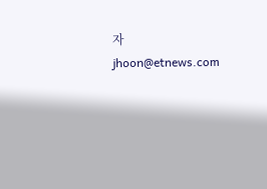자 jhoon@etnews.com